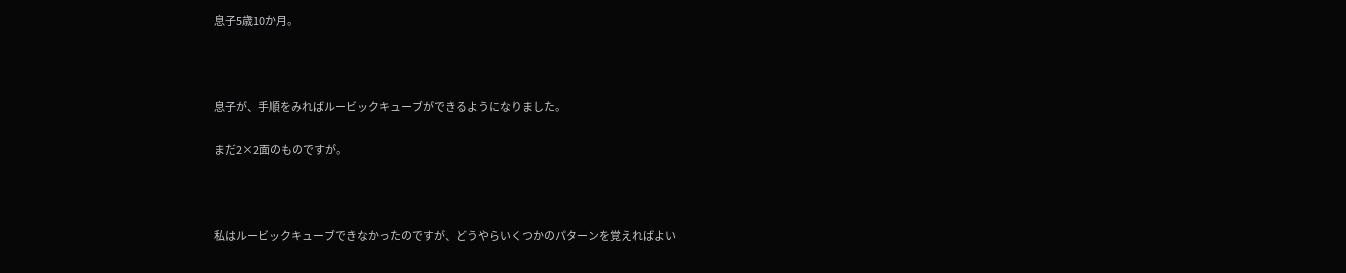息子5歳10か月。



息子が、手順をみればルービックキューブができるようになりました。

まだ2×2面のものですが。



私はルービックキューブできなかったのですが、どうやらいくつかのパターンを覚えればよい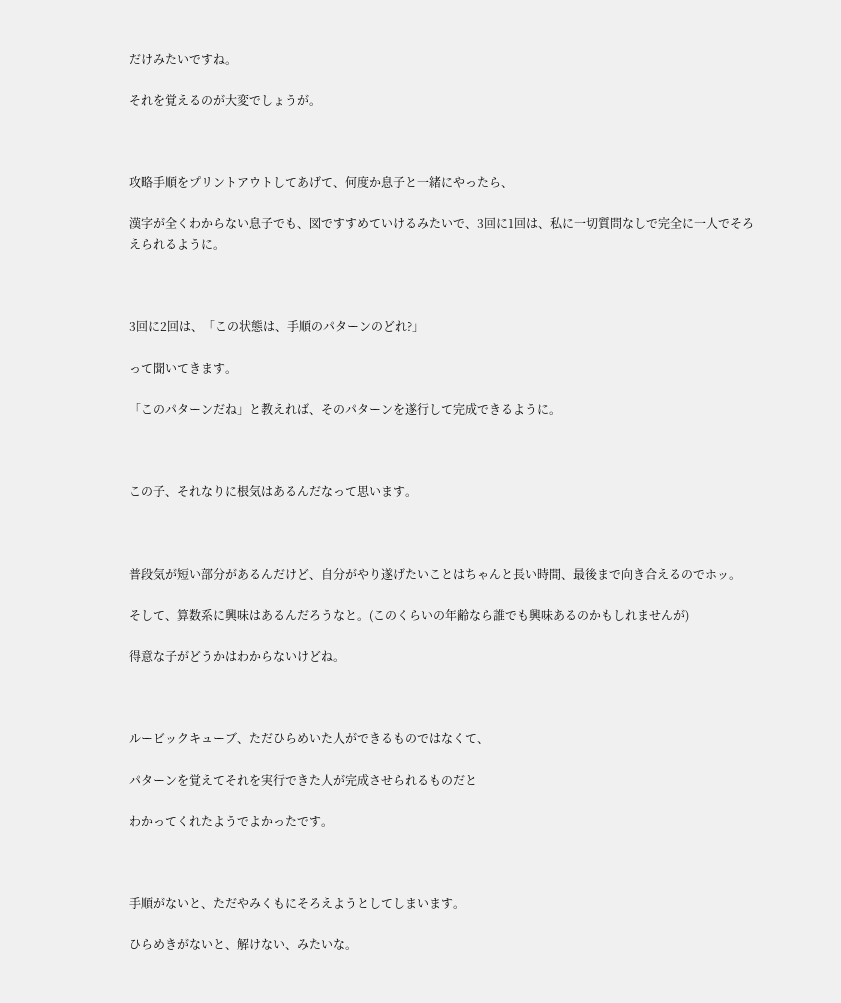だけみたいですね。

それを覚えるのが大変でしょうが。



攻略手順をプリントアウトしてあげて、何度か息子と一緒にやったら、

漢字が全くわからない息子でも、図ですすめていけるみたいで、3回に1回は、私に一切質問なしで完全に一人でそろえられるように。



3回に2回は、「この状態は、手順のパターンのどれ?」

って聞いてきます。

「このパターンだね」と教えれば、そのパターンを遂行して完成できるように。



この子、それなりに根気はあるんだなって思います。



普段気が短い部分があるんだけど、自分がやり遂げたいことはちゃんと長い時間、最後まで向き合えるのでホッ。

そして、算数系に興味はあるんだろうなと。(このくらいの年齢なら誰でも興味あるのかもしれませんが)

得意な子がどうかはわからないけどね。



ルービックキューブ、ただひらめいた人ができるものではなくて、

パターンを覚えてそれを実行できた人が完成させられるものだと

わかってくれたようでよかったです。



手順がないと、ただやみくもにそろえようとしてしまいます。

ひらめきがないと、解けない、みたいな。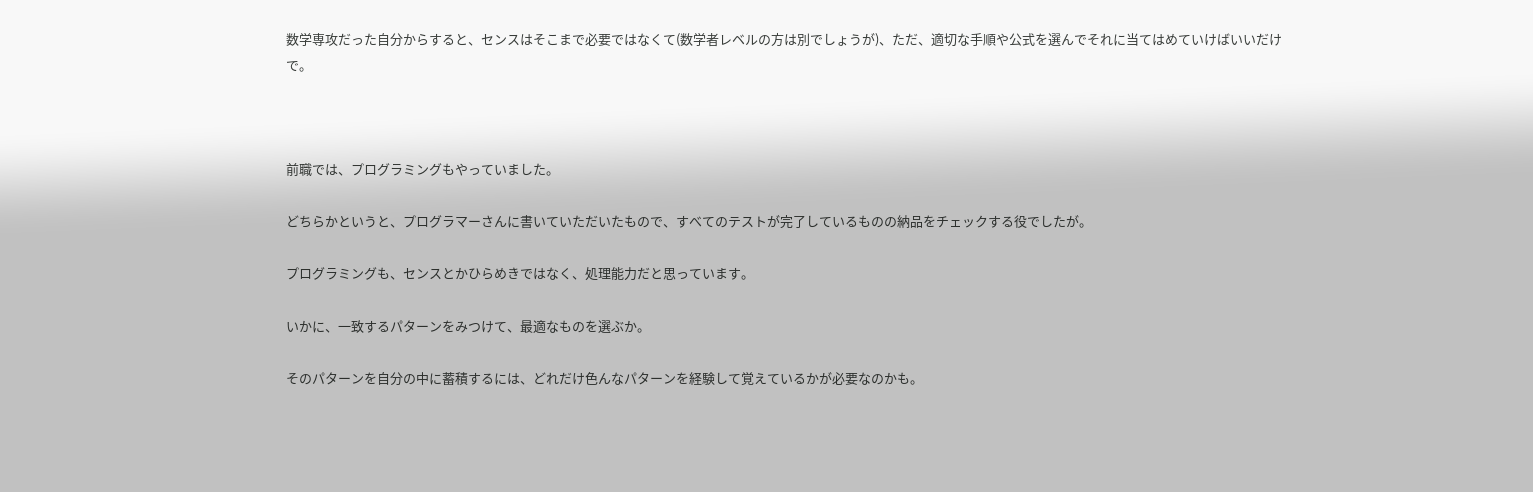数学専攻だった自分からすると、センスはそこまで必要ではなくて(数学者レベルの方は別でしょうが)、ただ、適切な手順や公式を選んでそれに当てはめていけばいいだけで。



前職では、プログラミングもやっていました。

どちらかというと、プログラマーさんに書いていただいたもので、すべてのテストが完了しているものの納品をチェックする役でしたが。

プログラミングも、センスとかひらめきではなく、処理能力だと思っています。

いかに、一致するパターンをみつけて、最適なものを選ぶか。

そのパターンを自分の中に蓄積するには、どれだけ色んなパターンを経験して覚えているかが必要なのかも。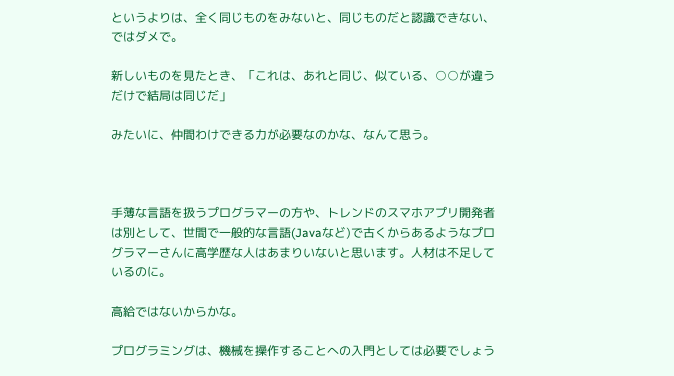というよりは、全く同じものをみないと、同じものだと認識できない、ではダメで。

新しいものを見たとき、「これは、あれと同じ、似ている、○○が違うだけで結局は同じだ」

みたいに、仲間わけできる力が必要なのかな、なんて思う。



手薄な言語を扱うプログラマーの方や、トレンドのスマホアプリ開発者は別として、世間で一般的な言語(Javaなど)で古くからあるようなプログラマーさんに高学歴な人はあまりいないと思います。人材は不足しているのに。

高給ではないからかな。

プログラミングは、機械を操作することへの入門としては必要でしょう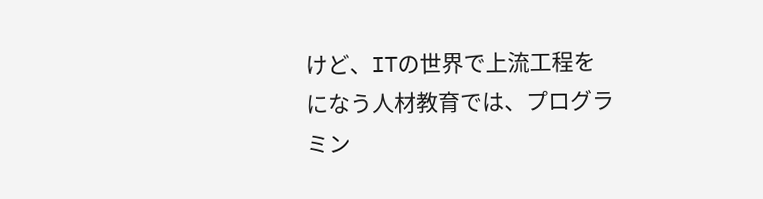けど、ITの世界で上流工程をになう人材教育では、プログラミン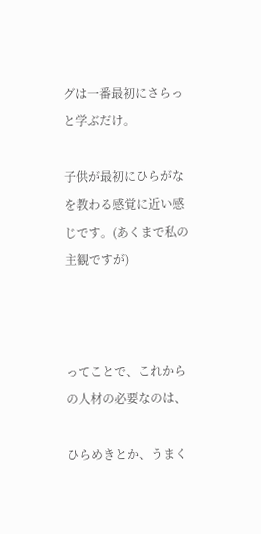グは一番最初にさらっと学ぶだけ。

子供が最初にひらがなを教わる感覚に近い感じです。(あくまで私の主観ですが)



ってことで、これからの人材の必要なのは、

ひらめきとか、うまく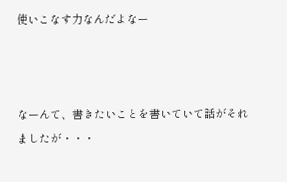使いこなす力なんだよなー



なーんて、書きたいことを書いていて話がそれましたが・・・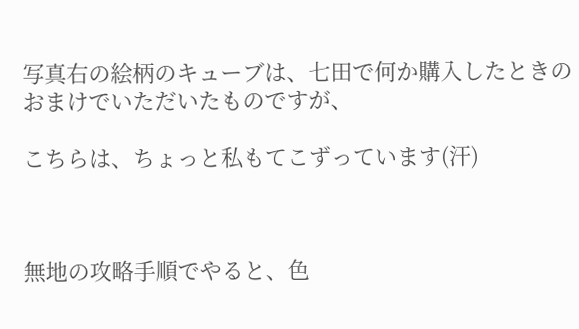写真右の絵柄のキューブは、七田で何か購入したときのおまけでいただいたものですが、

こちらは、ちょっと私もてこずっています(汗)



無地の攻略手順でやると、色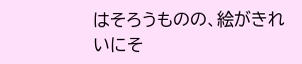はそろうものの、絵がきれいにそ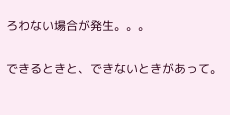ろわない場合が発生。。。

できるときと、できないときがあって。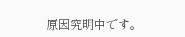原因究明中です。